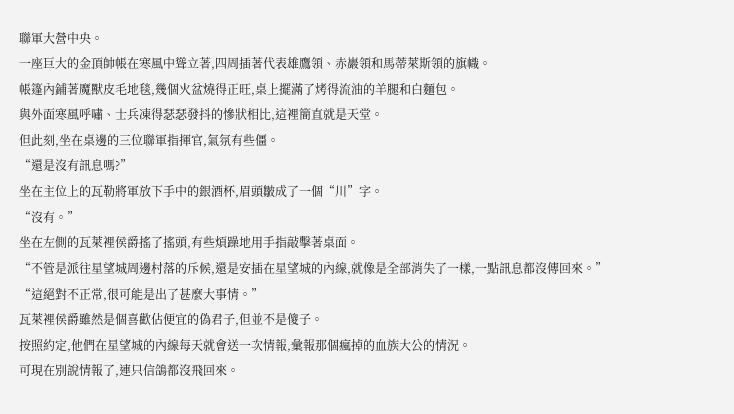聯軍大營中央。
一座巨大的金頂帥帳在寒風中聳立著,四周插著代表雄鷹領、赤巖領和馬蒂萊斯領的旗幟。
帳篷內鋪著魔獸皮毛地毯,幾個火盆燒得正旺,桌上擺滿了烤得流油的羊腿和白麵包。
與外面寒風呼嘯、士兵凍得瑟瑟發抖的慘狀相比,這裡簡直就是天堂。
但此刻,坐在桌邊的三位聯軍指揮官,氣氛有些僵。
“還是沒有訊息嗎?”
坐在主位上的瓦勒將軍放下手中的銀酒杯,眉頭皺成了一個“川”字。
“沒有。”
坐在左側的瓦萊裡侯爵搖了搖頭,有些煩躁地用手指敲擊著桌面。
“不管是派往星望城周邊村落的斥候,還是安插在星望城的內線,就像是全部消失了一樣,一點訊息都沒傳回來。”
“這絕對不正常,很可能是出了甚麼大事情。”
瓦萊裡侯爵雖然是個喜歡佔便宜的偽君子,但並不是傻子。
按照約定,他們在星望城的內線每天就會送一次情報,彙報那個瘋掉的血族大公的情況。
可現在別說情報了,連只信鴿都沒飛回來。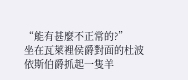“能有甚麼不正常的?”
坐在瓦萊裡侯爵對面的杜波依斯伯爵抓起一隻羊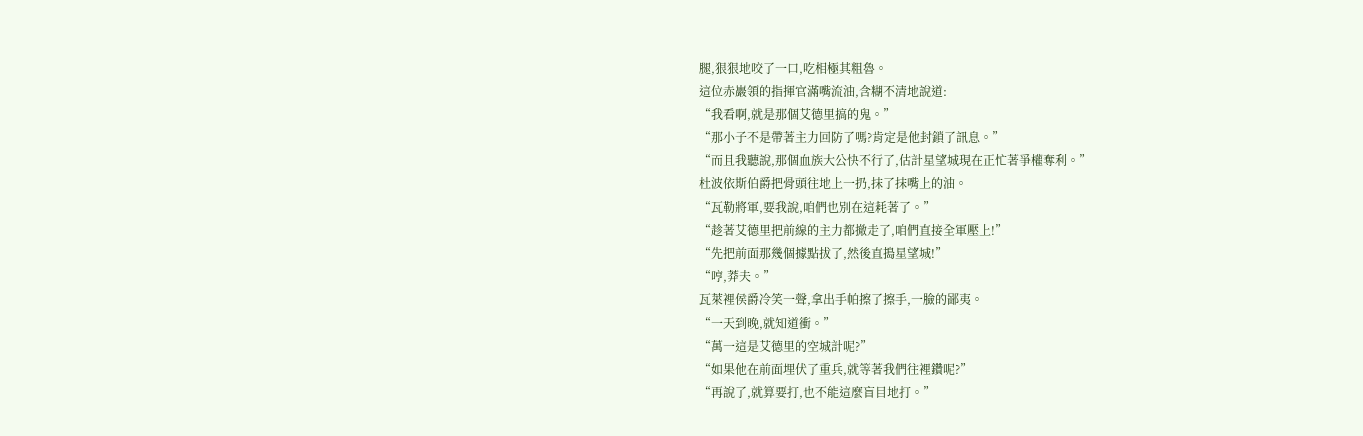腿,狠狠地咬了一口,吃相極其粗魯。
這位赤巖領的指揮官滿嘴流油,含糊不清地說道:
“我看啊,就是那個艾德里搞的鬼。”
“那小子不是帶著主力回防了嗎?肯定是他封鎖了訊息。”
“而且我聽說,那個血族大公快不行了,估計星望城現在正忙著爭權奪利。”
杜波依斯伯爵把骨頭往地上一扔,抹了抹嘴上的油。
“瓦勒將軍,要我說,咱們也別在這耗著了。”
“趁著艾德里把前線的主力都撤走了,咱們直接全軍壓上!”
“先把前面那幾個據點拔了,然後直搗星望城!”
“哼,莽夫。”
瓦萊裡侯爵冷笑一聲,拿出手帕擦了擦手,一臉的鄙夷。
“一天到晚,就知道衝。”
“萬一這是艾德里的空城計呢?”
“如果他在前面埋伏了重兵,就等著我們往裡鑽呢?”
“再說了,就算要打,也不能這麼盲目地打。”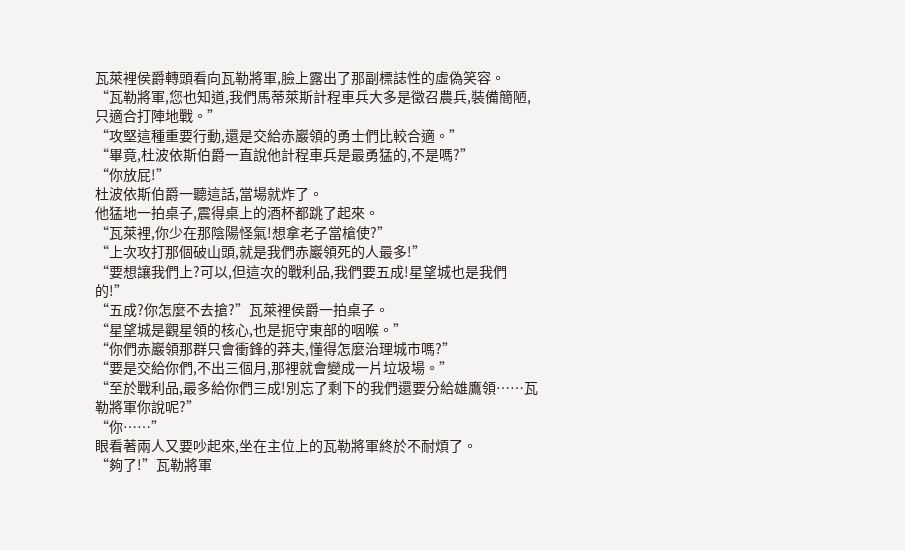瓦萊裡侯爵轉頭看向瓦勒將軍,臉上露出了那副標誌性的虛偽笑容。
“瓦勒將軍,您也知道,我們馬蒂萊斯計程車兵大多是徵召農兵,裝備簡陋,只適合打陣地戰。”
“攻堅這種重要行動,還是交給赤巖領的勇士們比較合適。”
“畢竟,杜波依斯伯爵一直說他計程車兵是最勇猛的,不是嗎?”
“你放屁!”
杜波依斯伯爵一聽這話,當場就炸了。
他猛地一拍桌子,震得桌上的酒杯都跳了起來。
“瓦萊裡,你少在那陰陽怪氣!想拿老子當槍使?”
“上次攻打那個破山頭,就是我們赤巖領死的人最多!”
“要想讓我們上?可以,但這次的戰利品,我們要五成!星望城也是我們的!”
“五成?你怎麼不去搶?”瓦萊裡侯爵一拍桌子。
“星望城是觀星領的核心,也是扼守東部的咽喉。”
“你們赤巖領那群只會衝鋒的莽夫,懂得怎麼治理城市嗎?”
“要是交給你們,不出三個月,那裡就會變成一片垃圾場。”
“至於戰利品,最多給你們三成!別忘了剩下的我們還要分給雄鷹領……瓦勒將軍你說呢?”
“你……”
眼看著兩人又要吵起來,坐在主位上的瓦勒將軍終於不耐煩了。
“夠了!”瓦勒將軍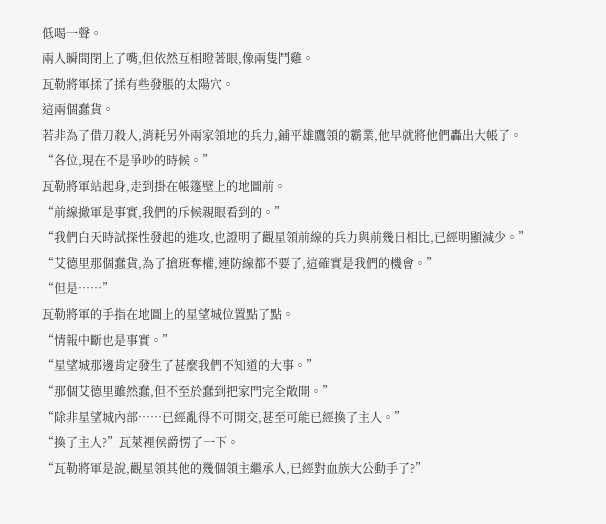低喝一聲。
兩人瞬間閉上了嘴,但依然互相瞪著眼,像兩隻鬥雞。
瓦勒將軍揉了揉有些發脹的太陽穴。
這兩個蠢貨。
若非為了借刀殺人,消耗另外兩家領地的兵力,鋪平雄鷹領的霸業,他早就將他們轟出大帳了。
“各位,現在不是爭吵的時候。”
瓦勒將軍站起身,走到掛在帳篷壁上的地圖前。
“前線撤軍是事實,我們的斥候親眼看到的。”
“我們白天時試探性發起的進攻,也證明了觀星領前線的兵力與前幾日相比,已經明顯減少。”
“艾德里那個蠢貨,為了搶班奪權,連防線都不要了,這確實是我們的機會。”
“但是……”
瓦勒將軍的手指在地圖上的星望城位置點了點。
“情報中斷也是事實。”
“星望城那邊肯定發生了甚麼我們不知道的大事。”
“那個艾德里雖然蠢,但不至於蠢到把家門完全敞開。”
“除非星望城內部……已經亂得不可開交,甚至可能已經換了主人。”
“換了主人?”瓦萊裡侯爵愣了一下。
“瓦勒將軍是說,觀星領其他的幾個領主繼承人,已經對血族大公動手了?”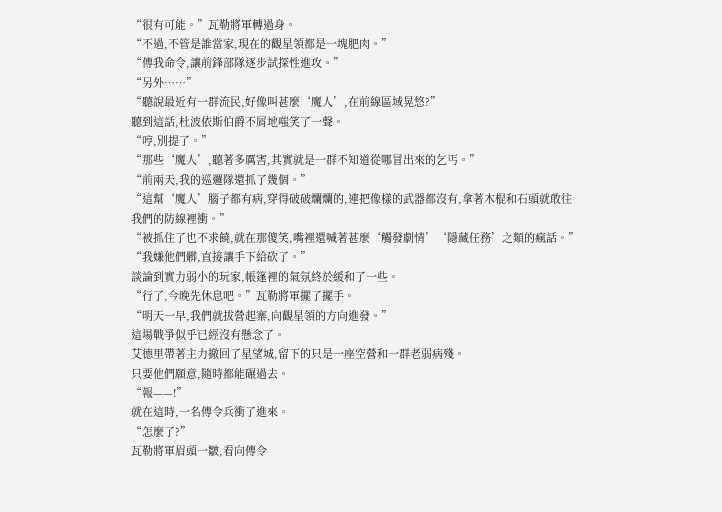“很有可能。”瓦勒將軍轉過身。
“不過,不管是誰當家,現在的觀星領都是一塊肥肉。”
“傳我命令,讓前鋒部隊逐步試探性進攻。”
“另外……”
“聽說最近有一群流民,好像叫甚麼‘魔人’,在前線區域晃悠?”
聽到這話,杜波依斯伯爵不屑地嗤笑了一聲。
“哼,別提了。”
“那些‘魔人’,聽著多厲害,其實就是一群不知道從哪冒出來的乞丐。”
“前兩天,我的巡邏隊還抓了幾個。”
“這幫‘魔人’腦子都有病,穿得破破爛爛的,連把像樣的武器都沒有,拿著木棍和石頭就敢往我們的防線裡衝。”
“被抓住了也不求饒,就在那傻笑,嘴裡還喊著甚麼‘觸發劇情’‘隱藏任務’之類的瘋話。”
“我嫌他們髒,直接讓手下給砍了。”
談論到實力弱小的玩家,帳篷裡的氣氛終於緩和了一些。
“行了,今晚先休息吧。”瓦勒將軍擺了擺手。
“明天一早,我們就拔營起寨,向觀星領的方向進發。”
這場戰爭似乎已經沒有懸念了。
艾德里帶著主力撤回了星望城,留下的只是一座空營和一群老弱病殘。
只要他們願意,隨時都能碾過去。
“報——!”
就在這時,一名傳令兵衝了進來。
“怎麼了?”
瓦勒將軍眉頭一皺,看向傳令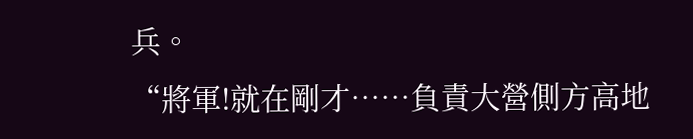兵。
“將軍!就在剛才……負責大營側方高地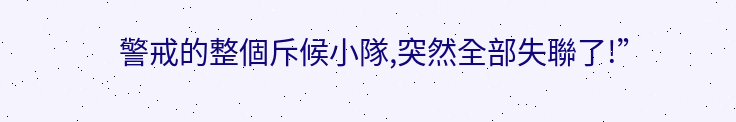警戒的整個斥候小隊,突然全部失聯了!”